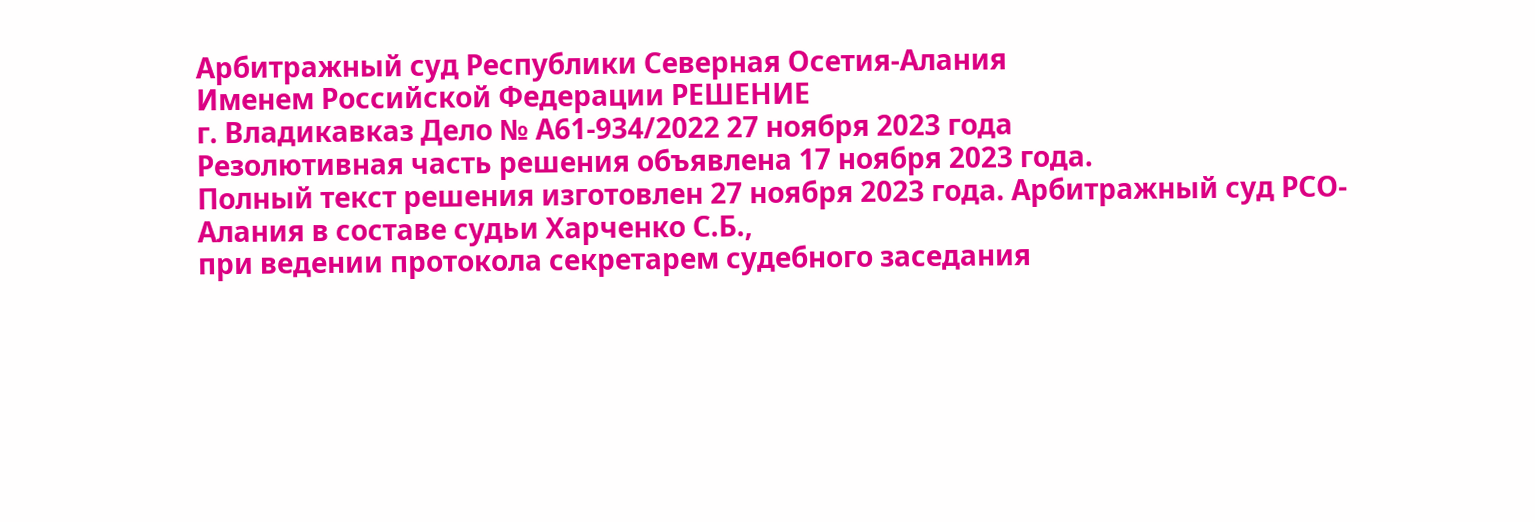Арбитражный суд Республики Северная Осетия-Алания
Именем Российской Федерации РЕШЕНИЕ
г. Владикавказ Дело № А61-934/2022 27 ноября 2023 года
Резолютивная часть решения объявлена 17 ноября 2023 года.
Полный текст решения изготовлен 27 ноября 2023 года. Арбитражный суд РСО-Алания в составе судьи Харченко С.Б.,
при ведении протокола секретарем судебного заседания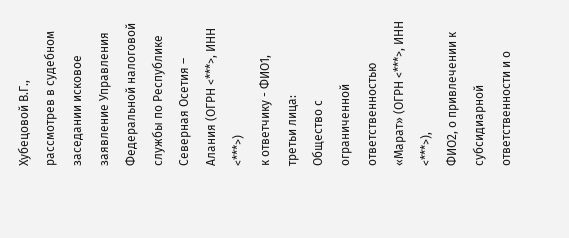Хубецовой В.Г.,
рассмотрев в судебном заседании исковое заявление Управления Федеральной налоговой службы по Республике Северная Осетия – Алания (ОГРН <***>, ИНН <***>)
к ответчику - ФИО1, третьи лица:
Общество с ограниченной ответственностью «Марат» (ОГРН <***>, ИНН <***>),
ФИО2, о привлечении к субсидиарной ответственности и о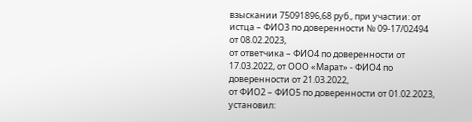взыскании 75091896,68 руб., при участии: от истца – ФИО3 по доверенности № 09-17/02494 от 08.02.2023,
от ответчика – ФИО4 по доверенности от 17.03.2022, от ООО «Марат» - ФИО4 по доверенности от 21.03.2022,
от ФИО2 – ФИО5 по доверенности от 01.02.2023,
установил: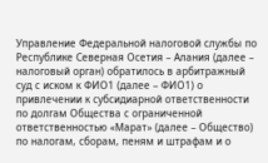Управление Федеральной налоговой службы по Республике Северная Осетия – Алания (далее – налоговый орган) обратилось в арбитражный суд с иском к ФИО1 (далее – ФИО1) о привлечении к субсидиарной ответственности по долгам Общества с ограниченной ответственностью «Марат» (далее – Общество) по налогам, сборам, пеням и штрафам и о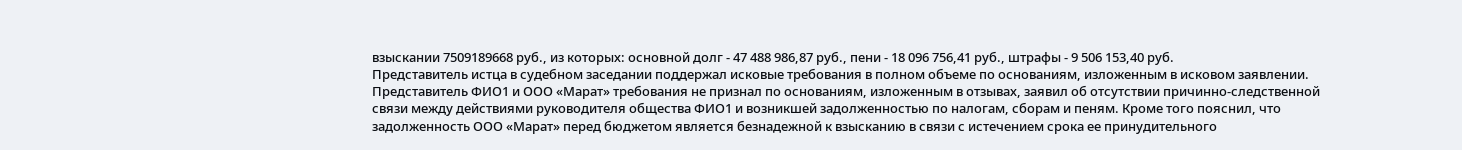взыскании 7509189668 руб., из которых: основной долг - 47 488 986,87 руб., пени - 18 096 756,41 руб., штрафы - 9 506 153,40 руб.
Представитель истца в судебном заседании поддержал исковые требования в полном объеме по основаниям, изложенным в исковом заявлении.
Представитель ФИО1 и ООО «Марат» требования не признал по основаниям, изложенным в отзывах, заявил об отсутствии причинно-следственной связи между действиями руководителя общества ФИО1 и возникшей задолженностью по налогам, сборам и пеням. Кроме того пояснил, что задолженность ООО «Марат» перед бюджетом является безнадежной к взысканию в связи с истечением срока ее принудительного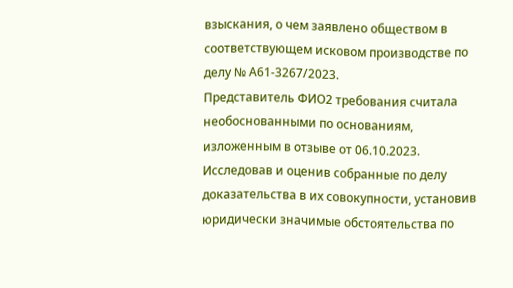взыскания, о чем заявлено обществом в соответствующем исковом производстве по делу № А61-3267/2023.
Представитель ФИО2 требования считала необоснованными по основаниям, изложенным в отзыве от 06.10.2023.
Исследовав и оценив собранные по делу доказательства в их совокупности, установив юридически значимые обстоятельства по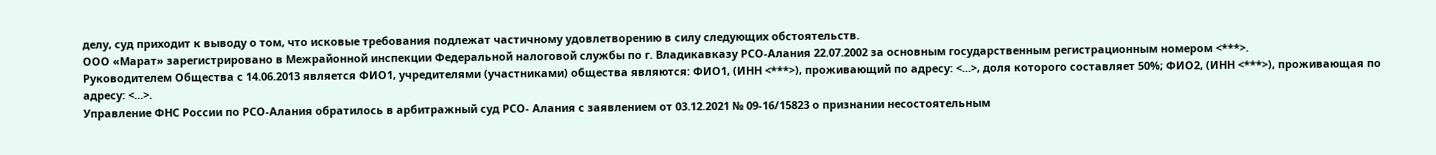делу, суд приходит к выводу о том, что исковые требования подлежат частичному удовлетворению в силу следующих обстоятельств.
ООО «Марат» зарегистрировано в Межрайонной инспекции Федеральной налоговой службы по г. Владикавказу РСО-Алания 22.07.2002 за основным государственным регистрационным номером <***>.
Руководителем Общества с 14.06.2013 является ФИО1, учредителями (участниками) общества являются: ФИО1, (ИНН <***>), проживающий по адресу: <...>, доля которого составляет 50%; ФИО2, (ИНН <***>), проживающая по адресу: <...>.
Управление ФНС России по РСО-Алания обратилось в арбитражный суд РСО- Алания с заявлением от 03.12.2021 № 09-16/15823 о признании несостоятельным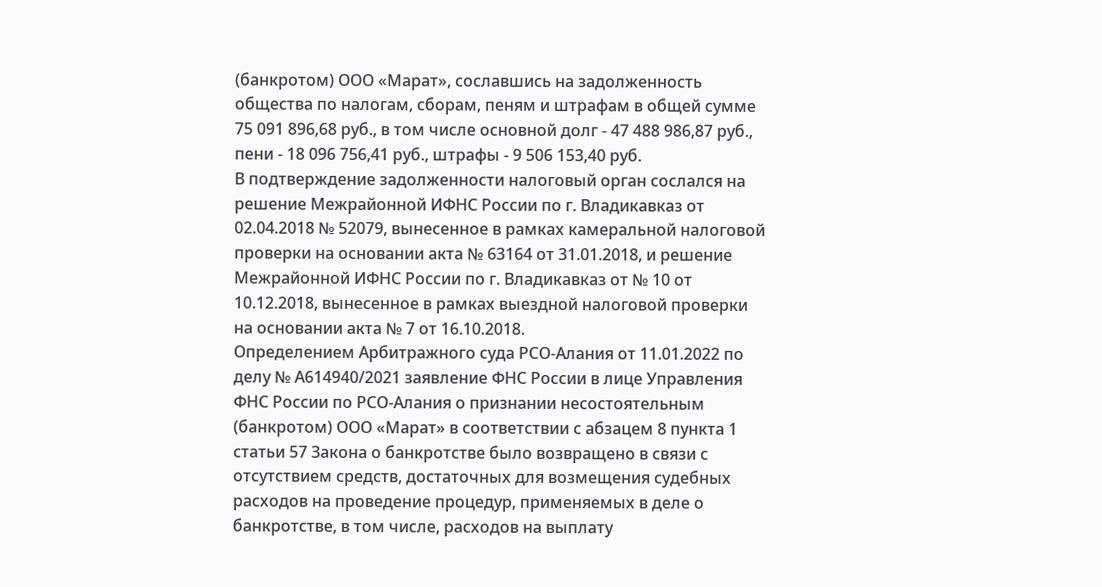(банкротом) ООО «Марат», сославшись на задолженность общества по налогам, сборам, пеням и штрафам в общей сумме 75 091 896,68 руб., в том числе основной долг - 47 488 986,87 руб., пени - 18 096 756,41 руб., штрафы - 9 506 153,40 руб.
В подтверждение задолженности налоговый орган сослался на решение Межрайонной ИФНС России по г. Владикавказ от 02.04.2018 № 52079, вынесенное в рамках камеральной налоговой проверки на основании акта № 63164 от 31.01.2018, и решение Межрайонной ИФНС России по г. Владикавказ от № 10 от 10.12.2018, вынесенное в рамках выездной налоговой проверки на основании акта № 7 от 16.10.2018.
Определением Арбитражного суда РСО-Алания от 11.01.2022 по делу № А614940/2021 заявление ФНС России в лице Управления ФНС России по РСО-Алания о признании несостоятельным (банкротом) ООО «Марат» в соответствии с абзацем 8 пункта 1 статьи 57 Закона о банкротстве было возвращено в связи с отсутствием средств, достаточных для возмещения судебных расходов на проведение процедур, применяемых в деле о банкротстве, в том числе, расходов на выплату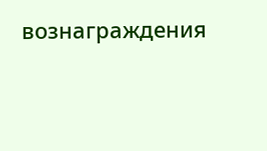вознаграждения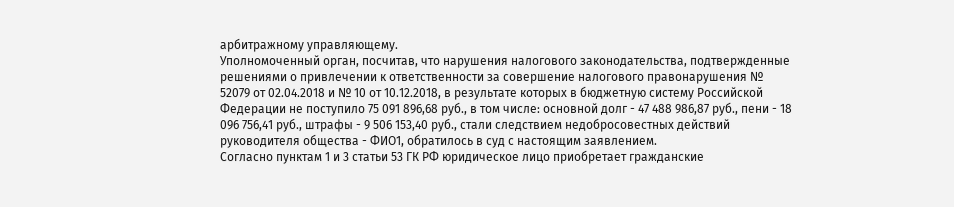арбитражному управляющему.
Уполномоченный орган, посчитав, что нарушения налогового законодательства, подтвержденные решениями о привлечении к ответственности за совершение налогового правонарушения № 52079 от 02.04.2018 и № 10 от 10.12.2018, в результате которых в бюджетную систему Российской Федерации не поступило 75 091 896,68 руб., в том числе: основной долг - 47 488 986,87 руб., пени - 18 096 756,41 руб., штрафы - 9 506 153,40 руб., стали следствием недобросовестных действий руководителя общества - ФИО1, обратилось в суд с настоящим заявлением.
Согласно пунктам 1 и 3 статьи 53 ГК РФ юридическое лицо приобретает гражданские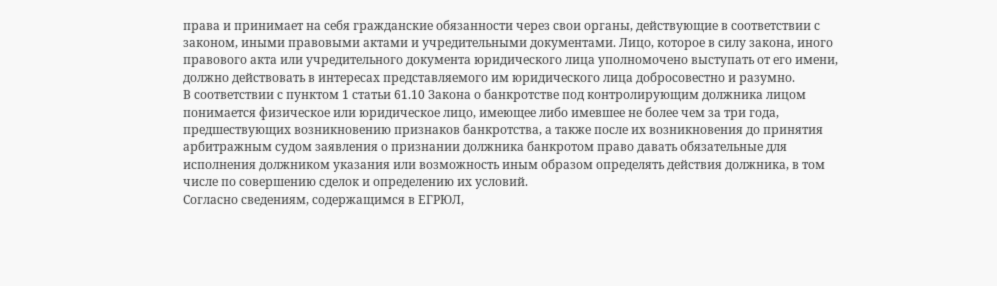права и принимает на себя гражданские обязанности через свои органы, действующие в соответствии с законом, иными правовыми актами и учредительными документами. Лицо, которое в силу закона, иного правового акта или учредительного документа юридического лица уполномочено выступать от его имени, должно действовать в интересах представляемого им юридического лица добросовестно и разумно.
В соответствии с пунктом 1 статьи 61.10 Закона о банкротстве под контролирующим должника лицом понимается физическое или юридическое лицо, имеющее либо имевшее не более чем за три года, предшествующих возникновению признаков банкротства, а также после их возникновения до принятия арбитражным судом заявления о признании должника банкротом право давать обязательные для исполнения должником указания или возможность иным образом определять действия должника, в том числе по совершению сделок и определению их условий.
Согласно сведениям, содержащимся в ЕГРЮЛ,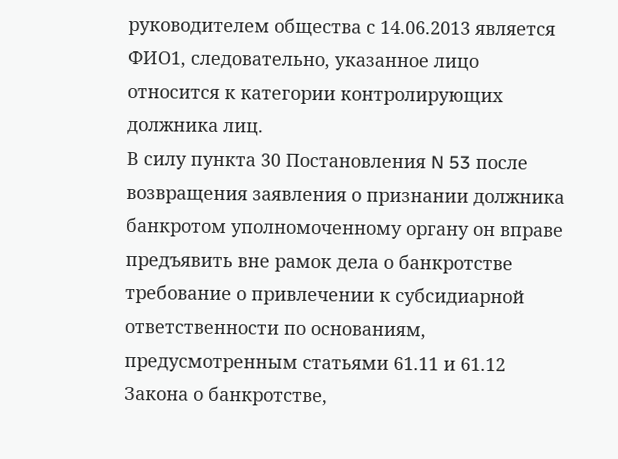руководителем общества с 14.06.2013 является ФИО1, следовательно, указанное лицо относится к категории контролирующих должника лиц.
В силу пункта 30 Постановления N 53 после возвращения заявления о признании должника банкротом уполномоченному органу он вправе предъявить вне рамок дела о банкротстве требование о привлечении к субсидиарной ответственности по основаниям,
предусмотренным статьями 61.11 и 61.12 Закона о банкротстве,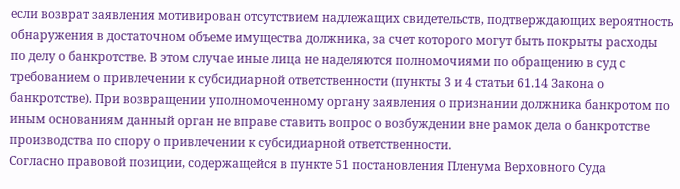если возврат заявления мотивирован отсутствием надлежащих свидетельств, подтверждающих вероятность обнаружения в достаточном объеме имущества должника, за счет которого могут быть покрыты расходы по делу о банкротстве. В этом случае иные лица не наделяются полномочиями по обращению в суд с требованием о привлечении к субсидиарной ответственности (пункты 3 и 4 статьи 61.14 Закона о банкротстве). При возвращении уполномоченному органу заявления о признании должника банкротом по иным основаниям данный орган не вправе ставить вопрос о возбуждении вне рамок дела о банкротстве производства по спору о привлечении к субсидиарной ответственности.
Согласно правовой позиции, содержащейся в пункте 51 постановления Пленума Верховного Суда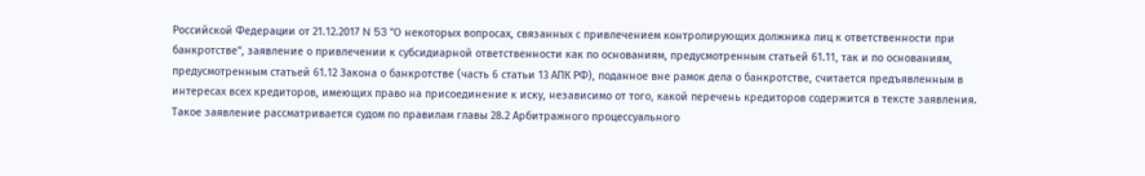Российской Федерации от 21.12.2017 N 53 "О некоторых вопросах, связанных с привлечением контролирующих должника лиц к ответственности при банкротстве", заявление о привлечении к субсидиарной ответственности как по основаниям, предусмотренным статьей 61.11, так и по основаниям, предусмотренным статьей 61.12 Закона о банкротстве (часть 6 статьи 13 АПК РФ), поданное вне рамок дела о банкротстве, считается предъявленным в интересах всех кредиторов, имеющих право на присоединение к иску, независимо от того, какой перечень кредиторов содержится в тексте заявления.
Такое заявление рассматривается судом по правилам главы 28.2 Арбитражного процессуального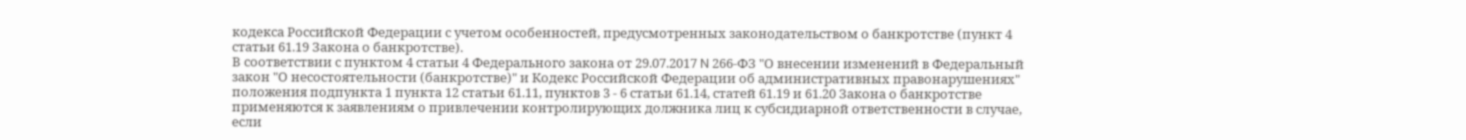кодекса Российской Федерации с учетом особенностей, предусмотренных законодательством о банкротстве (пункт 4 статьи 61.19 Закона о банкротстве).
В соответствии с пунктом 4 статьи 4 Федерального закона от 29.07.2017 N 266-ФЗ "О внесении изменений в Федеральный закон "О несостоятельности (банкротстве)" и Кодекс Российской Федерации об административных правонарушениях" положения подпункта 1 пункта 12 статьи 61.11, пунктов 3 - 6 статьи 61.14, статей 61.19 и 61.20 Закона о банкротстве применяются к заявлениям о привлечении контролирующих должника лиц к субсидиарной ответственности в случае, если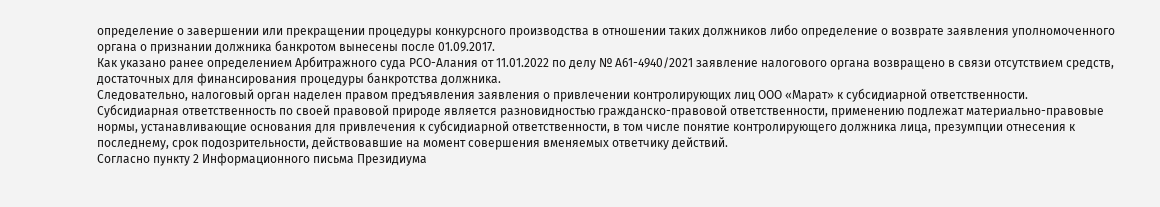определение о завершении или прекращении процедуры конкурсного производства в отношении таких должников либо определение о возврате заявления уполномоченного органа о признании должника банкротом вынесены после 01.09.2017.
Как указано ранее определением Арбитражного суда РСО-Алания от 11.01.2022 по делу № А61-4940/2021 заявление налогового органа возвращено в связи отсутствием средств, достаточных для финансирования процедуры банкротства должника.
Следовательно, налоговый орган наделен правом предъявления заявления о привлечении контролирующих лиц ООО «Марат» к субсидиарной ответственности.
Субсидиарная ответственность по своей правовой природе является разновидностью гражданско-правовой ответственности, применению подлежат материально-правовые нормы, устанавливающие основания для привлечения к субсидиарной ответственности, в том числе понятие контролирующего должника лица, презумпции отнесения к последнему, срок подозрительности, действовавшие на момент совершения вменяемых ответчику действий.
Согласно пункту 2 Информационного письма Президиума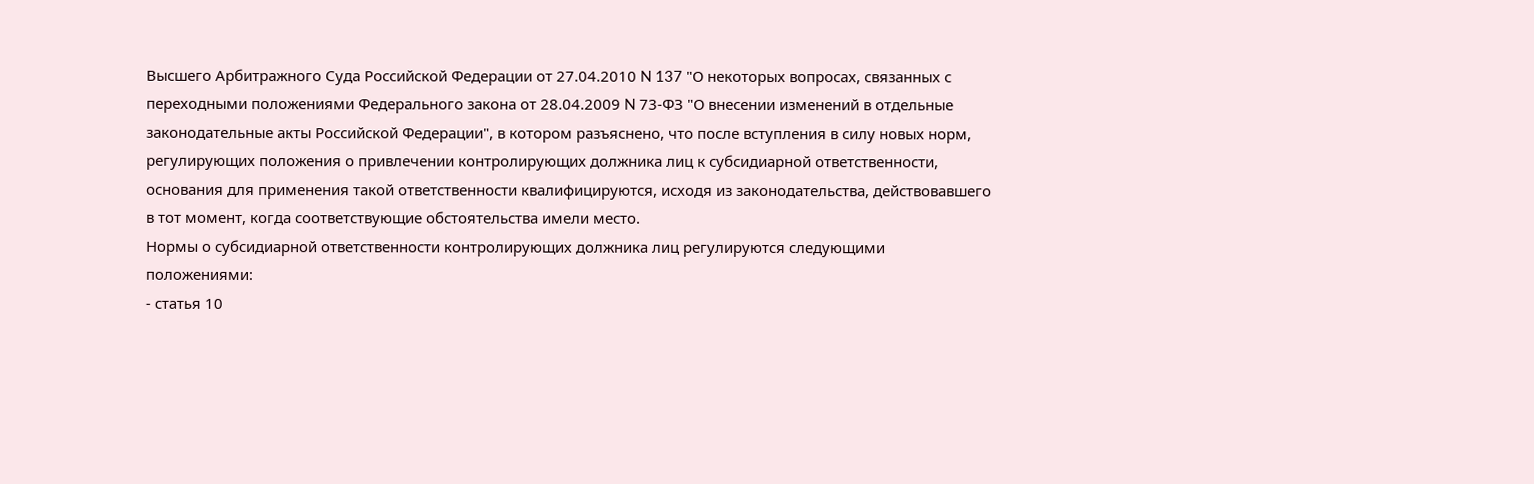Высшего Арбитражного Суда Российской Федерации от 27.04.2010 N 137 "О некоторых вопросах, связанных с переходными положениями Федерального закона от 28.04.2009 N 73-ФЗ "О внесении изменений в отдельные законодательные акты Российской Федерации", в котором разъяснено, что после вступления в силу новых норм, регулирующих положения о привлечении контролирующих должника лиц к субсидиарной ответственности, основания для применения такой ответственности квалифицируются, исходя из законодательства, действовавшего в тот момент, когда соответствующие обстоятельства имели место.
Нормы о субсидиарной ответственности контролирующих должника лиц регулируются следующими положениями:
- статья 10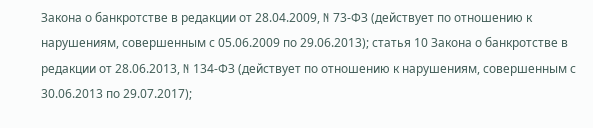Закона о банкротстве в редакции от 28.04.2009, N 73-ФЗ (действует по отношению к нарушениям, совершенным с 05.06.2009 по 29.06.2013); статья 10 Закона о банкротстве в редакции от 28.06.2013, N 134-ФЗ (действует по отношению к нарушениям, совершенным с 30.06.2013 по 29.07.2017);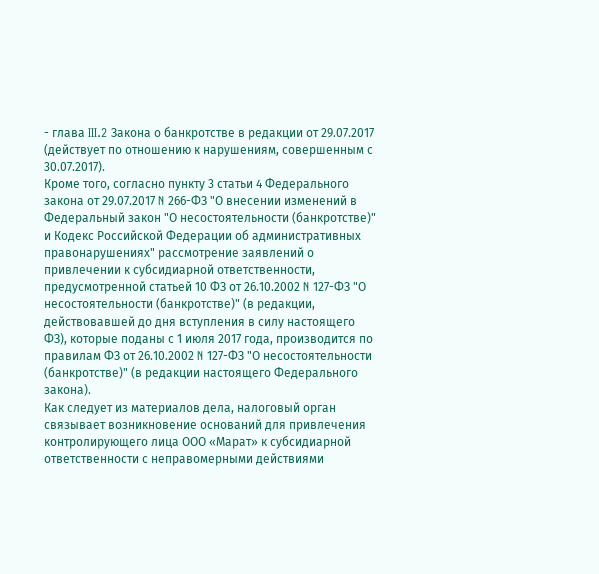- глава III.2 Закона о банкротстве в редакции от 29.07.2017 (действует по отношению к нарушениям, совершенным с 30.07.2017).
Кроме того, согласно пункту 3 статьи 4 Федерального закона от 29.07.2017 N 266-ФЗ "О внесении изменений в Федеральный закон "О несостоятельности (банкротстве)" и Кодекс Российской Федерации об административных правонарушениях" рассмотрение заявлений о привлечении к субсидиарной ответственности, предусмотренной статьей 10 ФЗ от 26.10.2002 N 127-ФЗ "О несостоятельности (банкротстве)" (в редакции, действовавшей до дня вступления в силу настоящего ФЗ), которые поданы с 1 июля 2017 года, производится по правилам ФЗ от 26.10.2002 N 127-ФЗ "О несостоятельности (банкротстве)" (в редакции настоящего Федерального закона).
Как следует из материалов дела, налоговый орган связывает возникновение оснований для привлечения контролирующего лица ООО «Марат» к субсидиарной ответственности с неправомерными действиями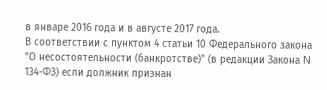в январе 2016 года и в августе 2017 года.
В соответствии с пунктом 4 статьи 10 Федерального закона "О несостоятельности (банкротстве)" (в редакции Закона N 134-ФЗ) если должник признан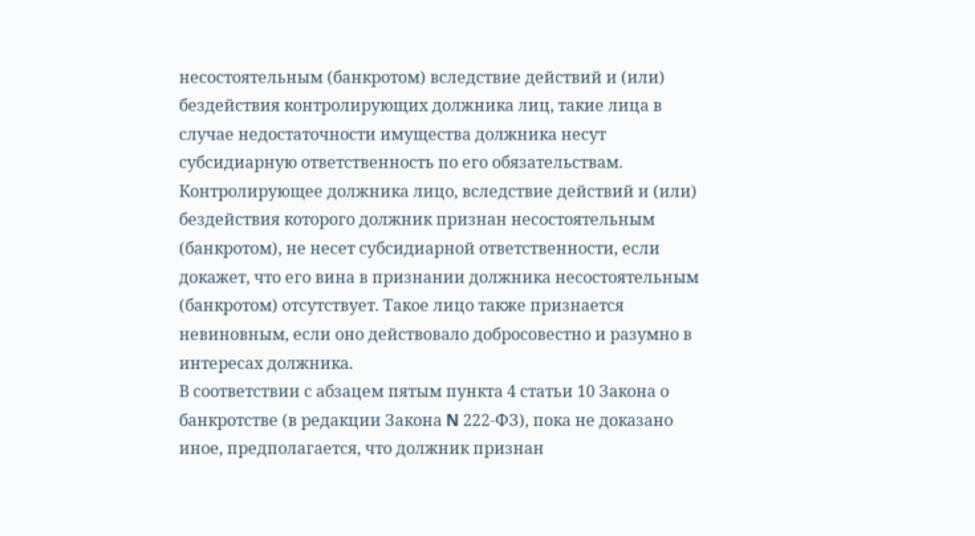несостоятельным (банкротом) вследствие действий и (или) бездействия контролирующих должника лиц, такие лица в случае недостаточности имущества должника несут субсидиарную ответственность по его обязательствам.
Контролирующее должника лицо, вследствие действий и (или) бездействия которого должник признан несостоятельным (банкротом), не несет субсидиарной ответственности, если докажет, что его вина в признании должника несостоятельным (банкротом) отсутствует. Такое лицо также признается невиновным, если оно действовало добросовестно и разумно в интересах должника.
В соответствии с абзацем пятым пункта 4 статьи 10 Закона о банкротстве (в редакции Закона N 222-ФЗ), пока не доказано иное, предполагается, что должник признан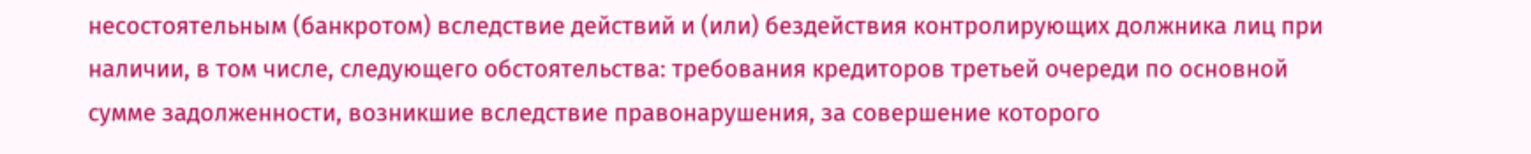несостоятельным (банкротом) вследствие действий и (или) бездействия контролирующих должника лиц при наличии, в том числе, следующего обстоятельства: требования кредиторов третьей очереди по основной сумме задолженности, возникшие вследствие правонарушения, за совершение которого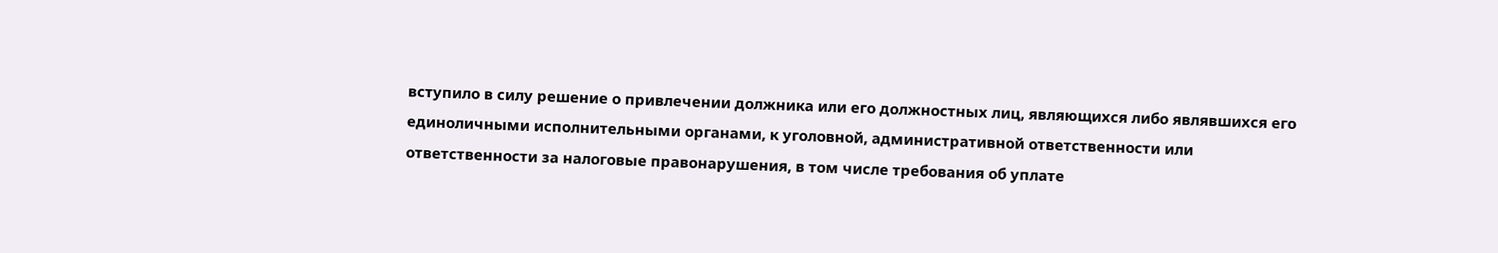вступило в силу решение о привлечении должника или его должностных лиц, являющихся либо являвшихся его единоличными исполнительными органами, к уголовной, административной ответственности или ответственности за налоговые правонарушения, в том числе требования об уплате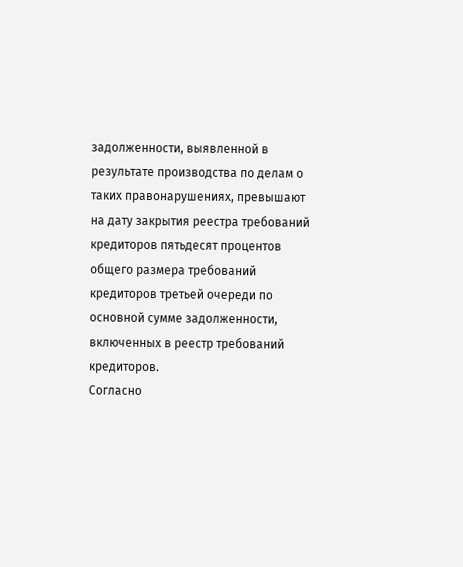задолженности, выявленной в результате производства по делам о таких правонарушениях, превышают на дату закрытия реестра требований кредиторов пятьдесят процентов общего размера требований кредиторов третьей очереди по основной сумме задолженности, включенных в реестр требований кредиторов.
Согласно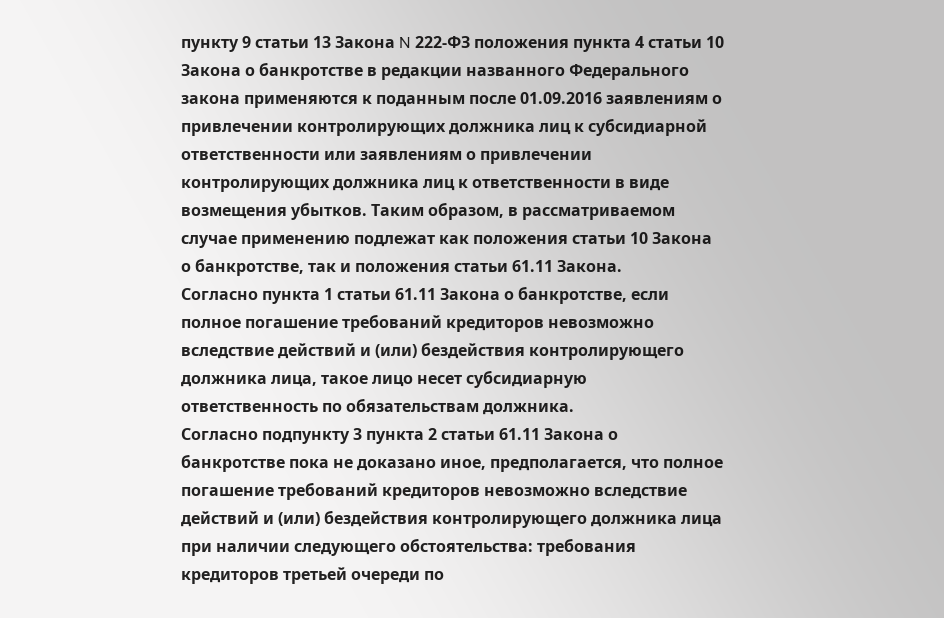пункту 9 статьи 13 Закона N 222-ФЗ положения пункта 4 статьи 10 Закона о банкротстве в редакции названного Федерального закона применяются к поданным после 01.09.2016 заявлениям о привлечении контролирующих должника лиц к субсидиарной ответственности или заявлениям о привлечении контролирующих должника лиц к ответственности в виде возмещения убытков. Таким образом, в рассматриваемом случае применению подлежат как положения статьи 10 Закона о банкротстве, так и положения статьи 61.11 Закона.
Согласно пункта 1 статьи 61.11 Закона о банкротстве, если полное погашение требований кредиторов невозможно вследствие действий и (или) бездействия контролирующего должника лица, такое лицо несет субсидиарную ответственность по обязательствам должника.
Согласно подпункту 3 пункта 2 статьи 61.11 Закона о банкротстве пока не доказано иное, предполагается, что полное погашение требований кредиторов невозможно вследствие действий и (или) бездействия контролирующего должника лица при наличии следующего обстоятельства: требования кредиторов третьей очереди по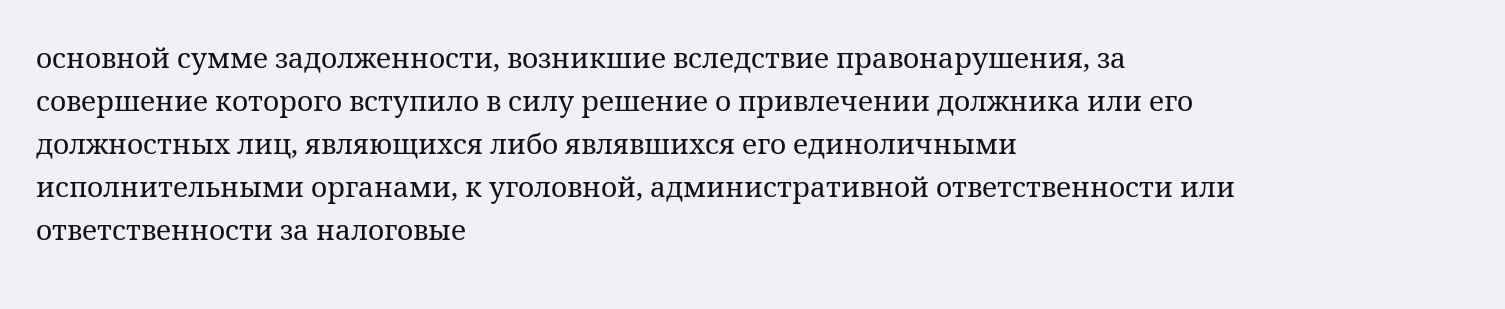основной сумме задолженности, возникшие вследствие правонарушения, за совершение которого вступило в силу решение о привлечении должника или его должностных лиц, являющихся либо являвшихся его единоличными исполнительными органами, к уголовной, административной ответственности или ответственности за налоговые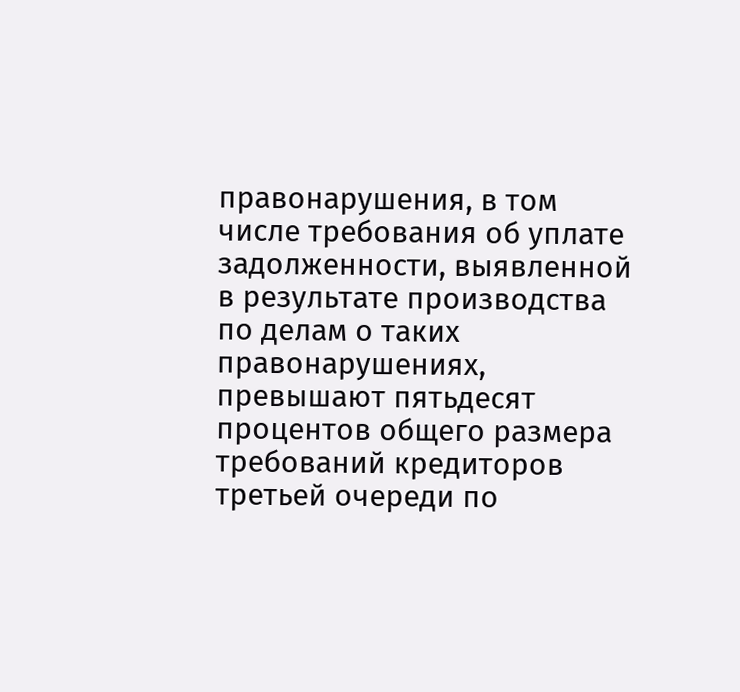правонарушения, в том числе требования об уплате задолженности, выявленной в результате производства по делам о таких правонарушениях, превышают пятьдесят процентов общего размера требований кредиторов третьей очереди по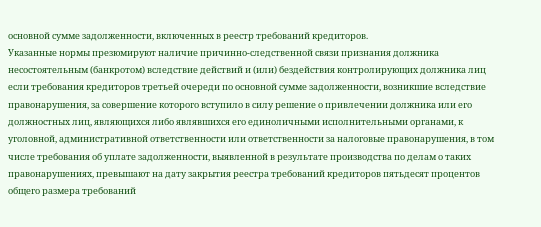основной сумме задолженности, включенных в реестр требований кредиторов.
Указанные нормы презюмируют наличие причинно-следственной связи признания должника несостоятельным (банкротом) вследствие действий и (или) бездействия контролирующих должника лиц если требования кредиторов третьей очереди по основной сумме задолженности, возникшие вследствие правонарушения, за совершение которого вступило в силу решение о привлечении должника или его должностных лиц, являющихся либо являвшихся его единоличными исполнительными органами, к уголовной, административной ответственности или ответственности за налоговые правонарушения, в том числе требования об уплате задолженности, выявленной в результате производства по делам о таких правонарушениях, превышают на дату закрытия реестра требований кредиторов пятьдесят процентов общего размера требований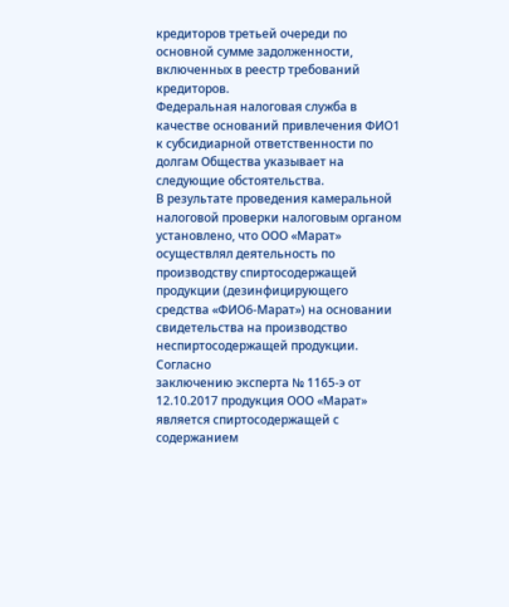кредиторов третьей очереди по основной сумме задолженности, включенных в реестр требований кредиторов.
Федеральная налоговая служба в качестве оснований привлечения ФИО1 к субсидиарной ответственности по долгам Общества указывает на следующие обстоятельства.
В результате проведения камеральной налоговой проверки налоговым органом установлено, что ООО «Марат» осуществлял деятельность по производству спиртосодержащей продукции (дезинфицирующего средства «ФИО6-Марат») на основании свидетельства на производство неспиртосодержащей продукции. Согласно
заключению эксперта № 1165-э от 12.10.2017 продукция ООО «Марат» является спиртосодержащей с содержанием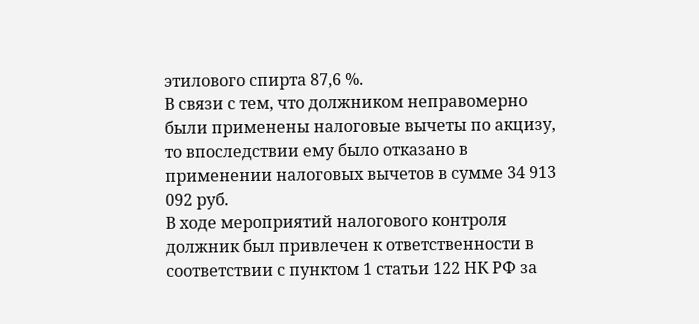этилового спирта 87,6 %.
В связи с тем, что должником неправомерно были применены налоговые вычеты по акцизу, то впоследствии ему было отказано в применении налоговых вычетов в сумме 34 913 092 руб.
В ходе мероприятий налогового контроля должник был привлечен к ответственности в соответствии с пунктом 1 статьи 122 НК РФ за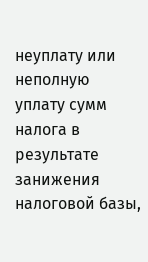неуплату или неполную уплату сумм налога в результате занижения налоговой базы,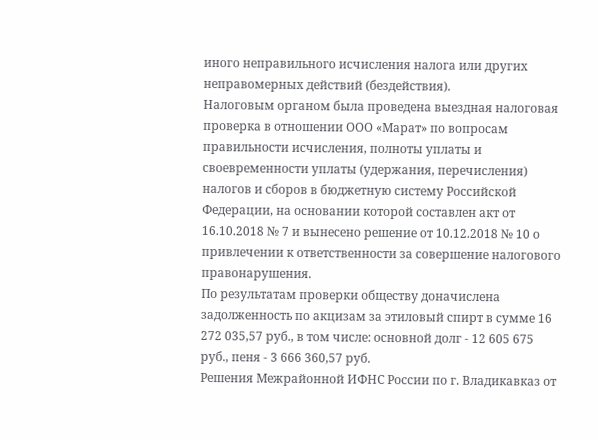иного неправильного исчисления налога или других неправомерных действий (бездействия).
Налоговым органом была проведена выездная налоговая проверка в отношении ООО «Марат» по вопросам правильности исчисления, полноты уплаты и своевременности уплаты (удержания, перечисления) налогов и сборов в бюджетную систему Российской Федерации, на основании которой составлен акт от 16.10.2018 № 7 и вынесено решение от 10.12.2018 № 10 о привлечении к ответственности за совершение налогового правонарушения.
По результатам проверки обществу доначислена задолженность по акцизам за этиловый спирт в сумме 16 272 035,57 руб., в том числе: основной долг - 12 605 675 руб., пеня - 3 666 360,57 руб.
Решения Межрайонной ИФНС России по г. Владикавказ от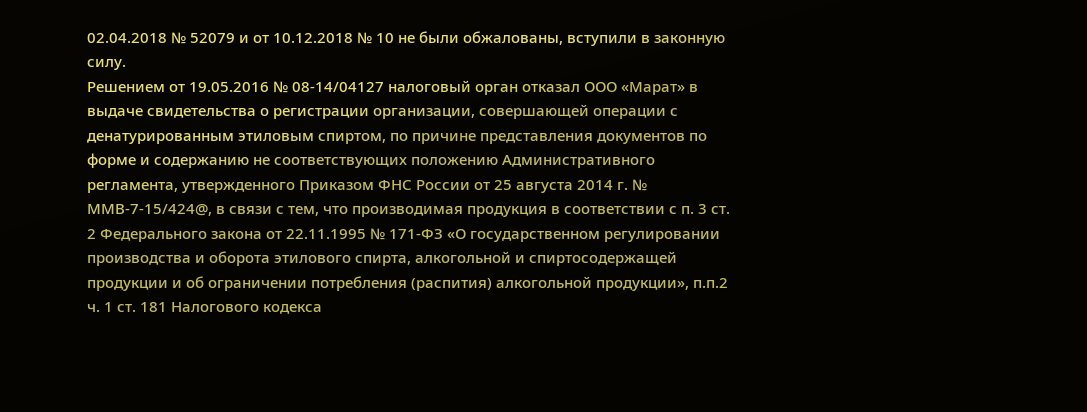02.04.2018 № 52079 и от 10.12.2018 № 10 не были обжалованы, вступили в законную силу.
Решением от 19.05.2016 № 08-14/04127 налоговый орган отказал ООО «Марат» в выдаче свидетельства о регистрации организации, совершающей операции с денатурированным этиловым спиртом, по причине представления документов по форме и содержанию не соответствующих положению Административного регламента, утвержденного Приказом ФНС России от 25 августа 2014 г. № ММВ-7-15/424@, в связи с тем, что производимая продукция в соответствии с п. 3 ст. 2 Федерального закона от 22.11.1995 № 171-ФЗ «О государственном регулировании производства и оборота этилового спирта, алкогольной и спиртосодержащей продукции и об ограничении потребления (распития) алкогольной продукции», п.п.2 ч. 1 ст. 181 Налогового кодекса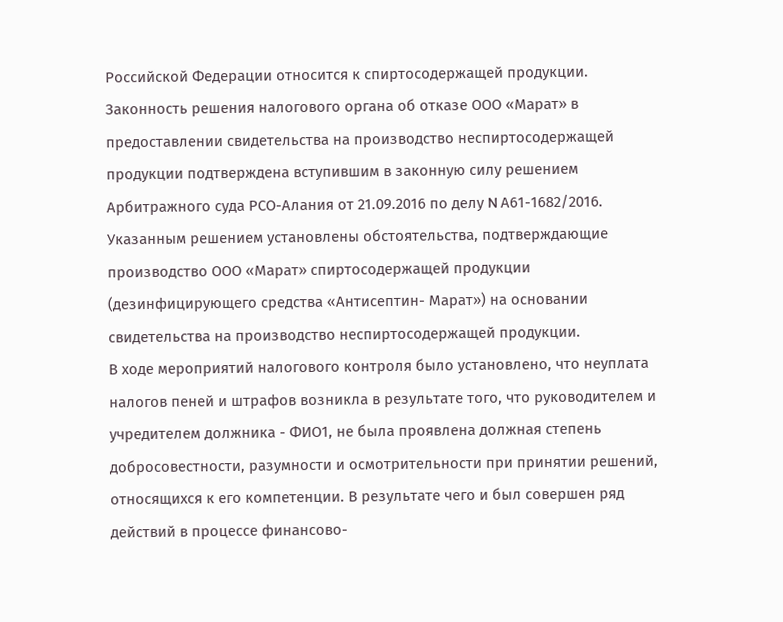Российской Федерации относится к спиртосодержащей продукции.
Законность решения налогового органа об отказе ООО «Марат» в предоставлении свидетельства на производство неспиртосодержащей продукции подтверждена вступившим в законную силу решением Арбитражного суда РСО-Алания от 21.09.2016 по делу N А61-1682/2016.
Указанным решением установлены обстоятельства, подтверждающие производство ООО «Марат» спиртосодержащей продукции (дезинфицирующего средства «Антисептин- Марат») на основании свидетельства на производство неспиртосодержащей продукции.
В ходе мероприятий налогового контроля было установлено, что неуплата налогов пеней и штрафов возникла в результате того, что руководителем и учредителем должника - ФИО1, не была проявлена должная степень добросовестности, разумности и осмотрительности при принятии решений, относящихся к его компетенции. В результате чего и был совершен ряд действий в процессе финансово-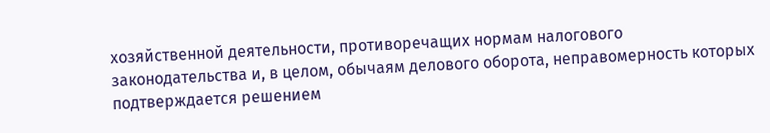хозяйственной деятельности, противоречащих нормам налогового законодательства и, в целом, обычаям делового оборота, неправомерность которых подтверждается решением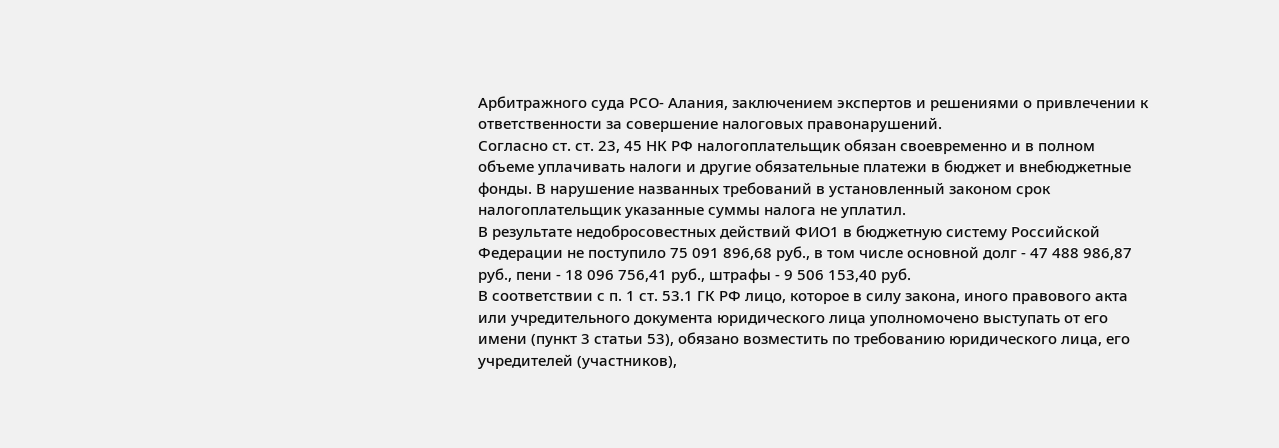Арбитражного суда РСО- Алания, заключением экспертов и решениями о привлечении к ответственности за совершение налоговых правонарушений.
Согласно ст. ст. 23, 45 НК РФ налогоплательщик обязан своевременно и в полном объеме уплачивать налоги и другие обязательные платежи в бюджет и внебюджетные фонды. В нарушение названных требований в установленный законом срок налогоплательщик указанные суммы налога не уплатил.
В результате недобросовестных действий ФИО1 в бюджетную систему Российской Федерации не поступило 75 091 896,68 руб., в том числе основной долг - 47 488 986,87 руб., пени - 18 096 756,41 руб., штрафы - 9 506 153,40 руб.
В соответствии с п. 1 ст. 53.1 ГК РФ лицо, которое в силу закона, иного правового акта или учредительного документа юридического лица уполномочено выступать от его имени (пункт 3 статьи 53), обязано возместить по требованию юридического лица, его учредителей (участников),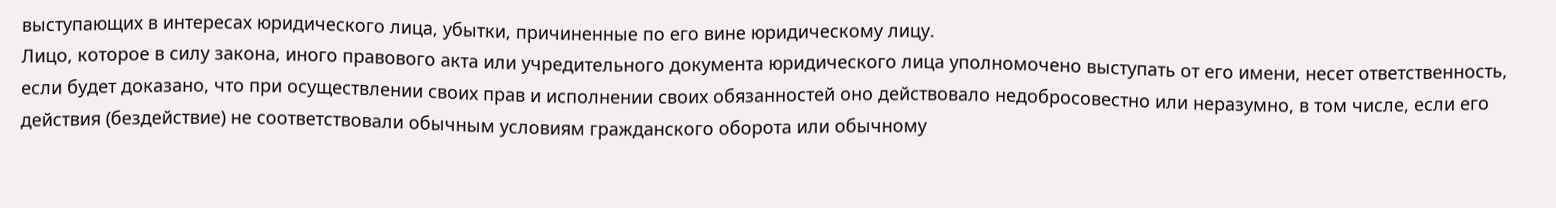выступающих в интересах юридического лица, убытки, причиненные по его вине юридическому лицу.
Лицо, которое в силу закона, иного правового акта или учредительного документа юридического лица уполномочено выступать от его имени, несет ответственность, если будет доказано, что при осуществлении своих прав и исполнении своих обязанностей оно действовало недобросовестно или неразумно, в том числе, если его действия (бездействие) не соответствовали обычным условиям гражданского оборота или обычному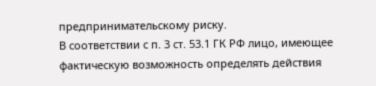предпринимательскому риску.
В соответствии с п. 3 ст. 53.1 ГК РФ лицо, имеющее фактическую возможность определять действия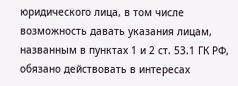юридического лица, в том числе возможность давать указания лицам, названным в пунктах 1 и 2 ст. 53.1 ГК РФ, обязано действовать в интересах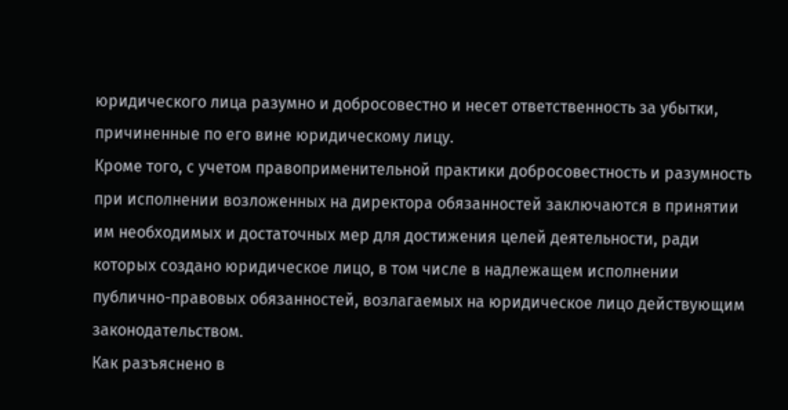юридического лица разумно и добросовестно и несет ответственность за убытки, причиненные по его вине юридическому лицу.
Кроме того, с учетом правоприменительной практики добросовестность и разумность при исполнении возложенных на директора обязанностей заключаются в принятии им необходимых и достаточных мер для достижения целей деятельности, ради которых создано юридическое лицо, в том числе в надлежащем исполнении публично-правовых обязанностей, возлагаемых на юридическое лицо действующим законодательством.
Как разъяснено в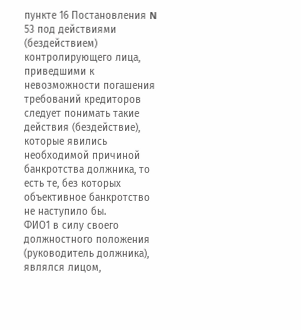пункте 16 Постановления N 53 под действиями (бездействием) контролирующего лица, приведшими к невозможности погашения требований кредиторов следует понимать такие действия (бездействие), которые явились необходимой причиной банкротства должника, то есть те, без которых объективное банкротство не наступило бы.
ФИО1 в силу своего должностного положения (руководитель должника), являлся лицом,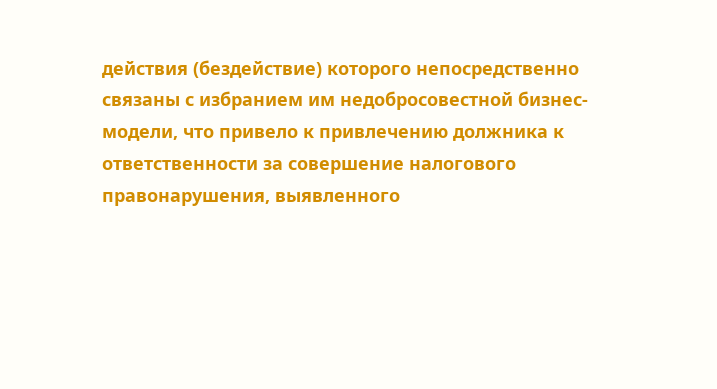действия (бездействие) которого непосредственно связаны с избранием им недобросовестной бизнес-модели, что привело к привлечению должника к ответственности за совершение налогового правонарушения, выявленного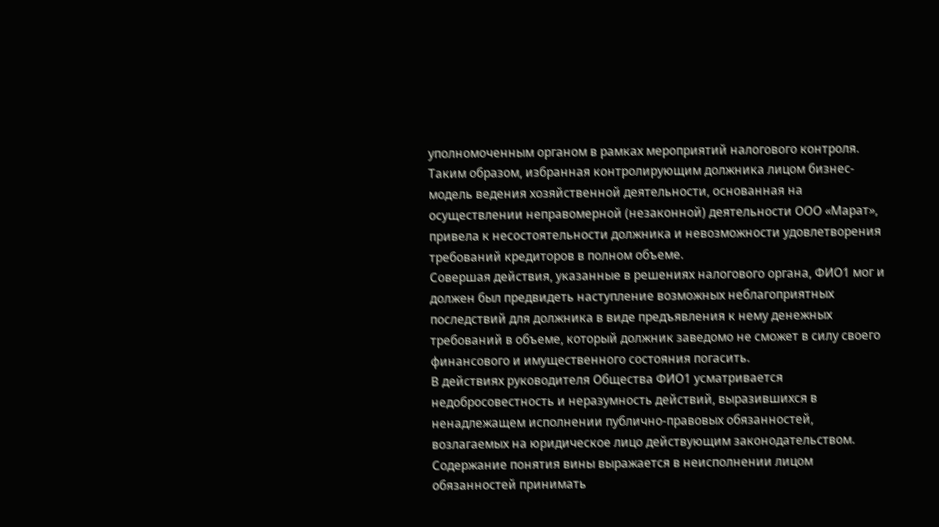уполномоченным органом в рамках мероприятий налогового контроля.
Таким образом, избранная контролирующим должника лицом бизнес-модель ведения хозяйственной деятельности, основанная на осуществлении неправомерной (незаконной) деятельности ООО «Марат», привела к несостоятельности должника и невозможности удовлетворения требований кредиторов в полном объеме.
Совершая действия, указанные в решениях налогового органа, ФИО1 мог и должен был предвидеть наступление возможных неблагоприятных последствий для должника в виде предъявления к нему денежных требований в объеме, который должник заведомо не сможет в силу своего финансового и имущественного состояния погасить.
В действиях руководителя Общества ФИО1 усматривается недобросовестность и неразумность действий, выразившихся в ненадлежащем исполнении публично-правовых обязанностей, возлагаемых на юридическое лицо действующим законодательством.
Содержание понятия вины выражается в неисполнении лицом обязанностей принимать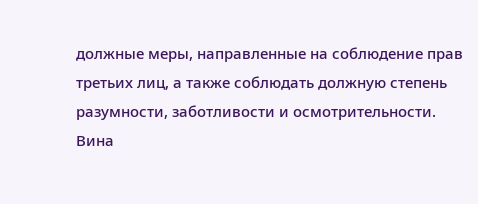должные меры, направленные на соблюдение прав третьих лиц, а также соблюдать должную степень разумности, заботливости и осмотрительности.
Вина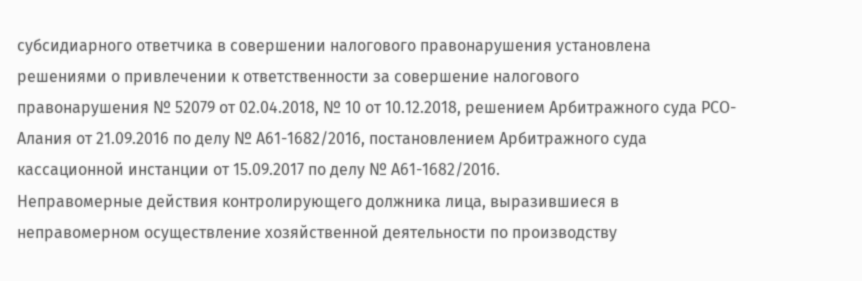субсидиарного ответчика в совершении налогового правонарушения установлена решениями о привлечении к ответственности за совершение налогового
правонарушения № 52079 от 02.04.2018, № 10 от 10.12.2018, решением Арбитражного суда РСО-Алания от 21.09.2016 по делу № А61-1682/2016, постановлением Арбитражного суда кассационной инстанции от 15.09.2017 по делу № А61-1682/2016.
Неправомерные действия контролирующего должника лица, выразившиеся в неправомерном осуществление хозяйственной деятельности по производству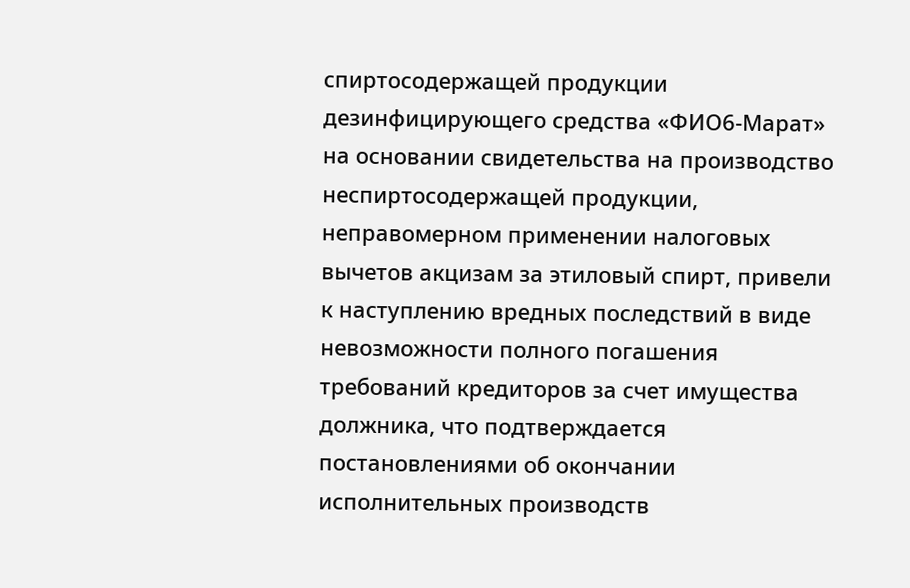спиртосодержащей продукции дезинфицирующего средства «ФИО6-Марат» на основании свидетельства на производство неспиртосодержащей продукции, неправомерном применении налоговых вычетов акцизам за этиловый спирт, привели к наступлению вредных последствий в виде невозможности полного погашения требований кредиторов за счет имущества должника, что подтверждается постановлениями об окончании исполнительных производств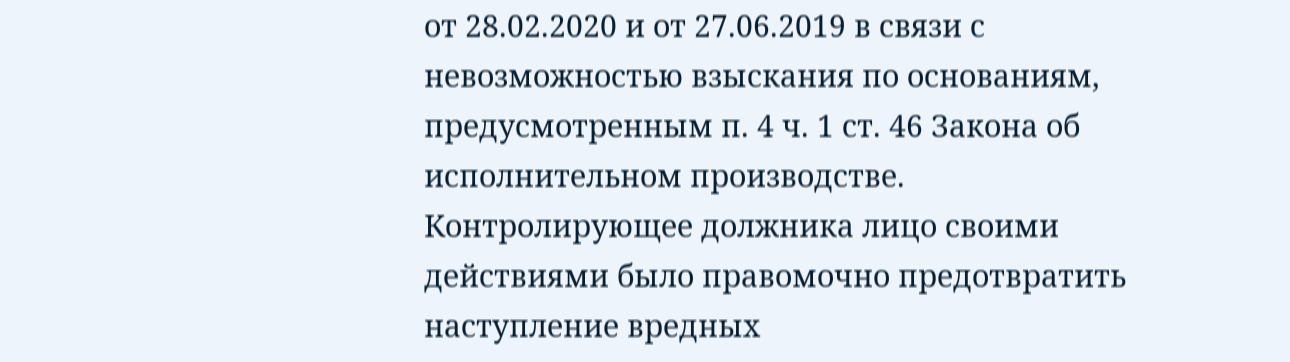от 28.02.2020 и от 27.06.2019 в связи с невозможностью взыскания по основаниям, предусмотренным п. 4 ч. 1 ст. 46 Закона об исполнительном производстве.
Контролирующее должника лицо своими действиями было правомочно предотвратить наступление вредных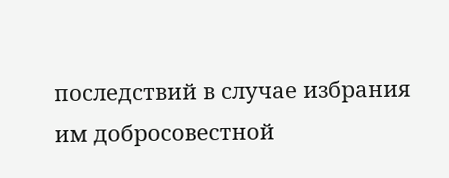последствий в случае избрания им добросовестной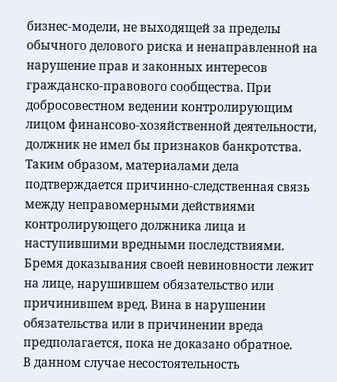бизнес-модели, не выходящей за пределы обычного делового риска и ненаправленной на нарушение прав и законных интересов гражданско-правового сообщества. При добросовестном ведении контролирующим лицом финансово-хозяйственной деятельности, должник не имел бы признаков банкротства.
Таким образом, материалами дела подтверждается причинно-следственная связь между неправомерными действиями контролирующего должника лица и наступившими вредными последствиями.
Бремя доказывания своей невиновности лежит на лице, нарушившем обязательство или причинившем вред. Вина в нарушении обязательства или в причинении вреда предполагается, пока не доказано обратное.
В данном случае несостоятельность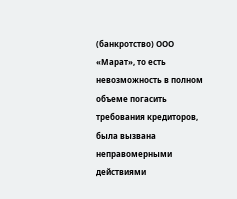(банкротство) ООО «Марат», то есть невозможность в полном объеме погасить требования кредиторов, была вызвана неправомерными действиями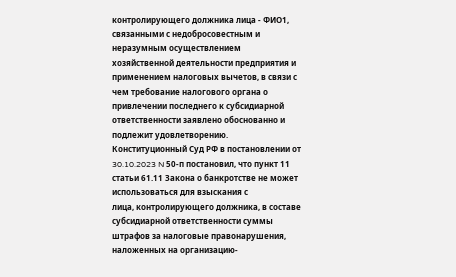контролирующего должника лица - ФИО1, связанными с недобросовестным и неразумным осуществлением хозяйственной деятельности предприятия и применением налоговых вычетов, в связи с чем требование налогового органа о привлечении последнего к субсидиарной ответственности заявлено обоснованно и подлежит удовлетворению.
Конституционный Суд РФ в постановлении от 30.10.2023 N 50-п постановил, что пункт 11 статьи 61.11 Закона о банкротстве не может использоваться для взыскания с
лица, контролирующего должника, в составе субсидиарной ответственности суммы штрафов за налоговые правонарушения, наложенных на организацию-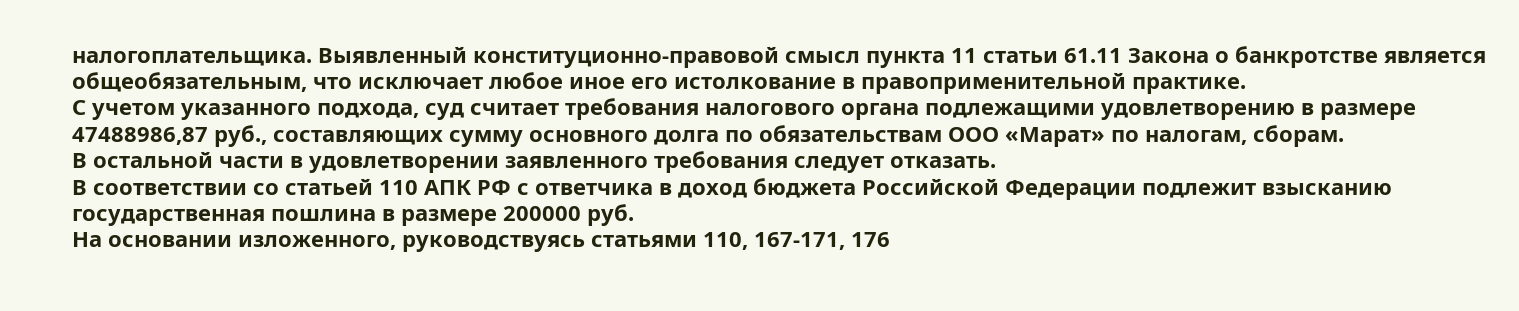налогоплательщика. Выявленный конституционно-правовой смысл пункта 11 статьи 61.11 Закона о банкротстве является общеобязательным, что исключает любое иное его истолкование в правоприменительной практике.
С учетом указанного подхода, суд считает требования налогового органа подлежащими удовлетворению в размере 47488986,87 руб., составляющих сумму основного долга по обязательствам ООО «Марат» по налогам, сборам.
В остальной части в удовлетворении заявленного требования следует отказать.
В соответствии со статьей 110 АПК РФ с ответчика в доход бюджета Российской Федерации подлежит взысканию государственная пошлина в размере 200000 руб.
На основании изложенного, руководствуясь статьями 110, 167-171, 176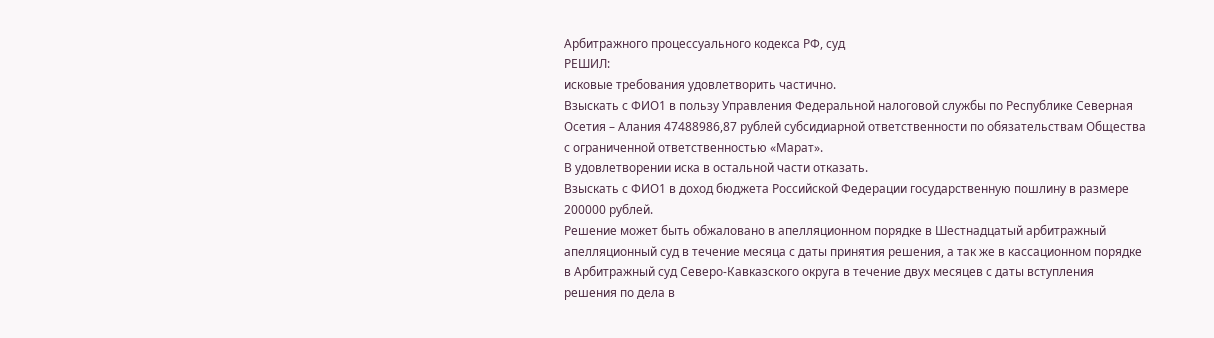Арбитражного процессуального кодекса РФ, суд
РЕШИЛ:
исковые требования удовлетворить частично.
Взыскать с ФИО1 в пользу Управления Федеральной налоговой службы по Республике Северная Осетия – Алания 47488986,87 рублей субсидиарной ответственности по обязательствам Общества с ограниченной ответственностью «Марат».
В удовлетворении иска в остальной части отказать.
Взыскать с ФИО1 в доход бюджета Российской Федерации государственную пошлину в размере 200000 рублей.
Решение может быть обжаловано в апелляционном порядке в Шестнадцатый арбитражный апелляционный суд в течение месяца с даты принятия решения, а так же в кассационном порядке в Арбитражный суд Северо-Кавказского округа в течение двух месяцев с даты вступления решения по дела в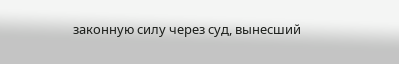законную силу через суд, вынесший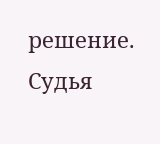решение.
Судья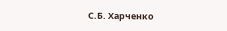С.Б. Харченко